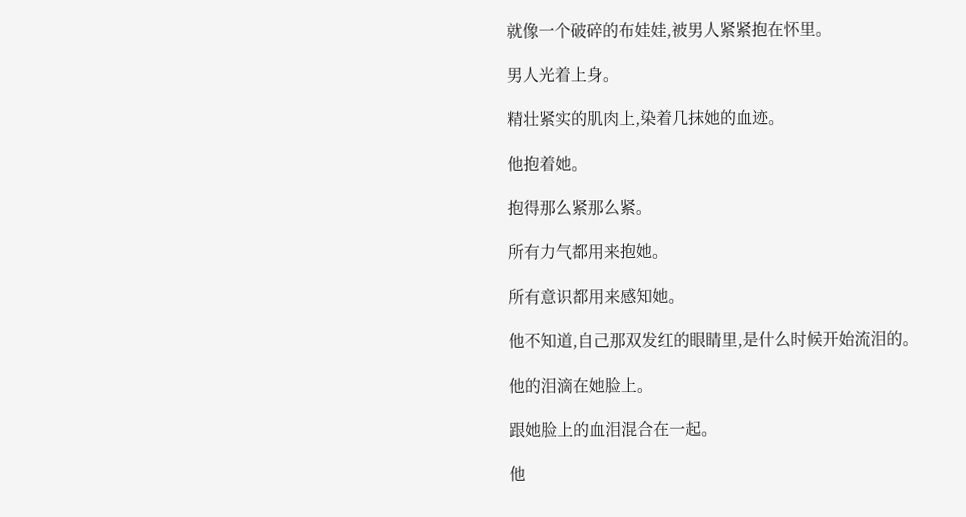就像一个破碎的布娃娃,被男人紧紧抱在怀里。

男人光着上身。

精壮紧实的肌肉上,染着几抹她的血迹。

他抱着她。

抱得那么紧那么紧。

所有力气都用来抱她。

所有意识都用来感知她。

他不知道,自己那双发红的眼睛里,是什么时候开始流泪的。

他的泪滴在她脸上。

跟她脸上的血泪混合在一起。

他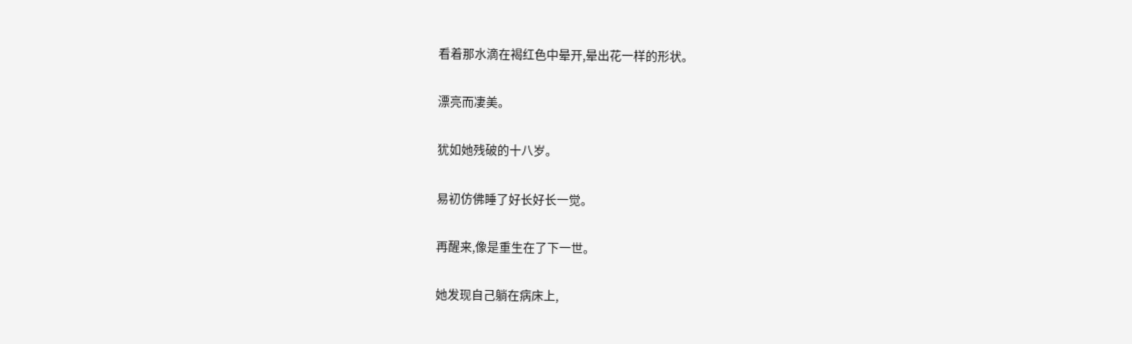看着那水滴在褐红色中晕开,晕出花一样的形状。

漂亮而凄美。

犹如她残破的十八岁。

易初仿佛睡了好长好长一觉。

再醒来,像是重生在了下一世。

她发现自己躺在病床上,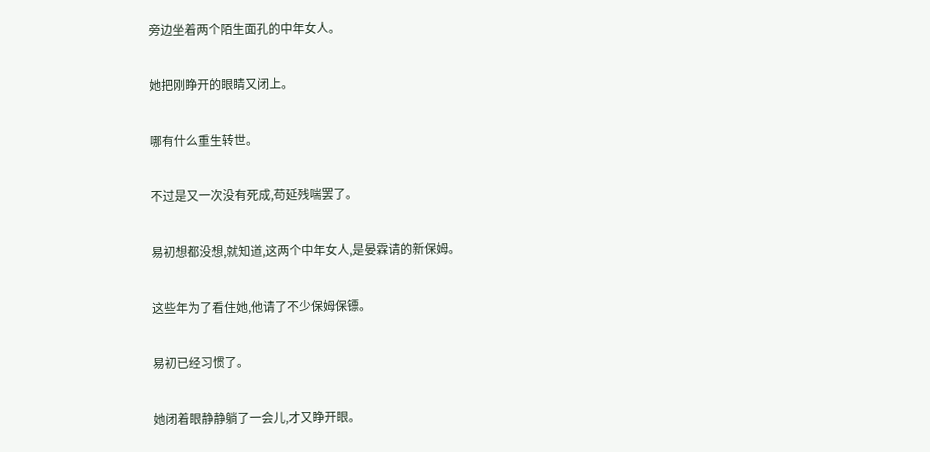旁边坐着两个陌生面孔的中年女人。

她把刚睁开的眼睛又闭上。

哪有什么重生转世。

不过是又一次没有死成,苟延残喘罢了。

易初想都没想,就知道,这两个中年女人,是晏霖请的新保姆。

这些年为了看住她,他请了不少保姆保镖。

易初已经习惯了。

她闭着眼静静躺了一会儿,才又睁开眼。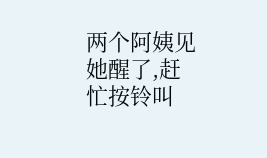两个阿姨见她醒了,赶忙按铃叫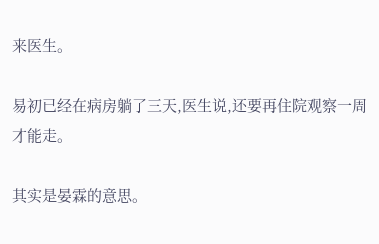来医生。

易初已经在病房躺了三天,医生说,还要再住院观察一周才能走。

其实是晏霖的意思。